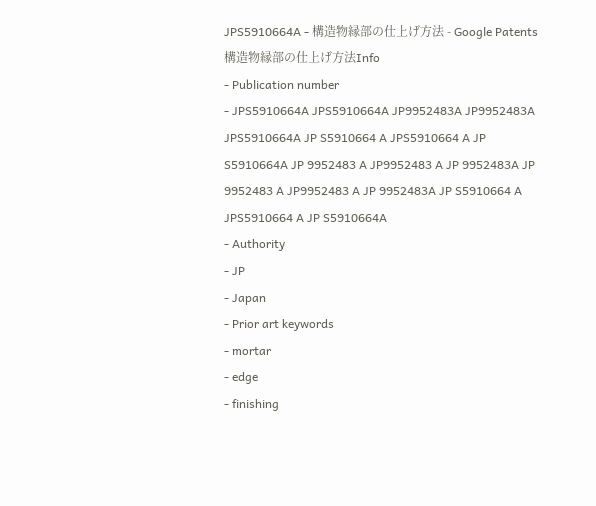JPS5910664A - 構造物縁部の仕上げ方法 - Google Patents
構造物縁部の仕上げ方法Info
- Publication number
- JPS5910664A JPS5910664A JP9952483A JP9952483A JPS5910664A JP S5910664 A JPS5910664 A JP S5910664A JP 9952483 A JP9952483 A JP 9952483A JP 9952483 A JP9952483 A JP 9952483A JP S5910664 A JPS5910664 A JP S5910664A
- Authority
- JP
- Japan
- Prior art keywords
- mortar
- edge
- finishing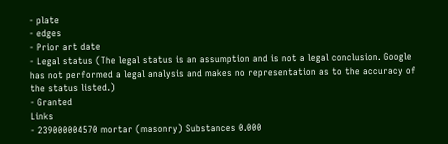- plate
- edges
- Prior art date
- Legal status (The legal status is an assumption and is not a legal conclusion. Google has not performed a legal analysis and makes no representation as to the accuracy of the status listed.)
- Granted
Links
- 239000004570 mortar (masonry) Substances 0.000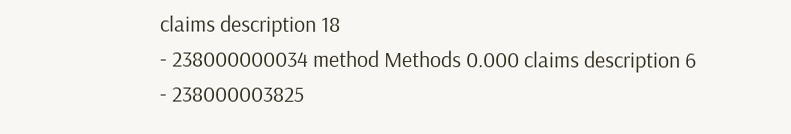claims description 18
- 238000000034 method Methods 0.000 claims description 6
- 238000003825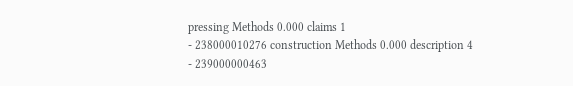pressing Methods 0.000 claims 1
- 238000010276 construction Methods 0.000 description 4
- 239000000463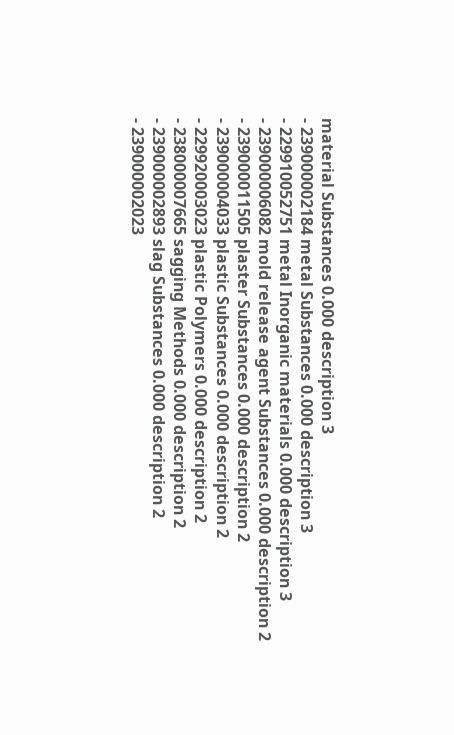material Substances 0.000 description 3
- 239000002184 metal Substances 0.000 description 3
- 229910052751 metal Inorganic materials 0.000 description 3
- 239000006082 mold release agent Substances 0.000 description 2
- 239000011505 plaster Substances 0.000 description 2
- 239000004033 plastic Substances 0.000 description 2
- 229920003023 plastic Polymers 0.000 description 2
- 238000007665 sagging Methods 0.000 description 2
- 239000002893 slag Substances 0.000 description 2
- 239000002023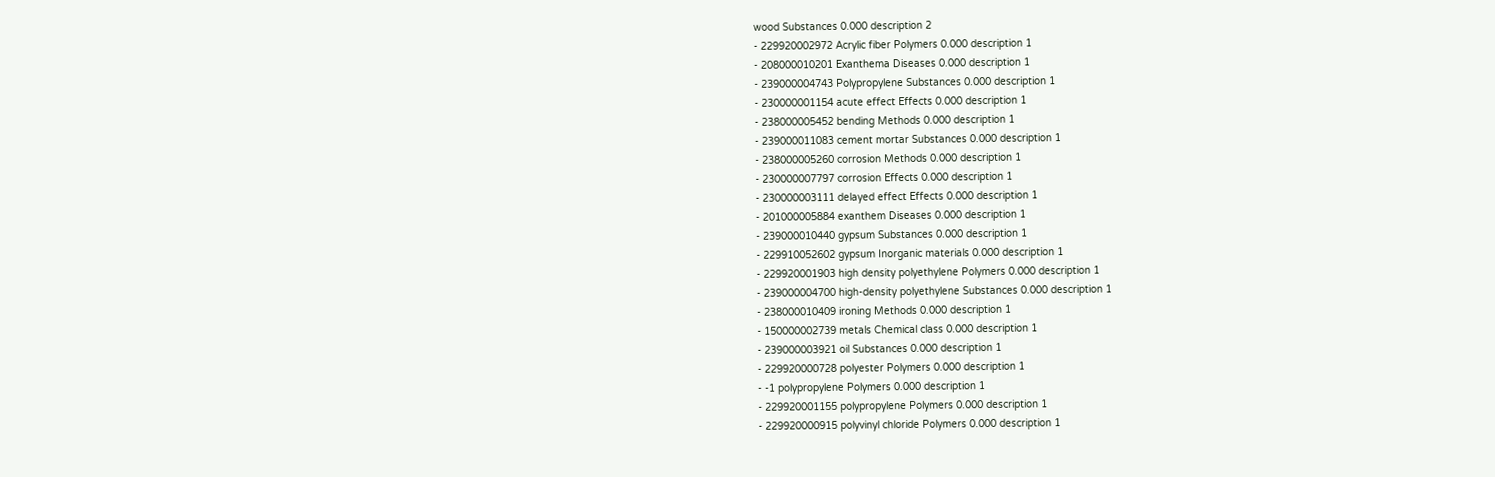wood Substances 0.000 description 2
- 229920002972 Acrylic fiber Polymers 0.000 description 1
- 208000010201 Exanthema Diseases 0.000 description 1
- 239000004743 Polypropylene Substances 0.000 description 1
- 230000001154 acute effect Effects 0.000 description 1
- 238000005452 bending Methods 0.000 description 1
- 239000011083 cement mortar Substances 0.000 description 1
- 238000005260 corrosion Methods 0.000 description 1
- 230000007797 corrosion Effects 0.000 description 1
- 230000003111 delayed effect Effects 0.000 description 1
- 201000005884 exanthem Diseases 0.000 description 1
- 239000010440 gypsum Substances 0.000 description 1
- 229910052602 gypsum Inorganic materials 0.000 description 1
- 229920001903 high density polyethylene Polymers 0.000 description 1
- 239000004700 high-density polyethylene Substances 0.000 description 1
- 238000010409 ironing Methods 0.000 description 1
- 150000002739 metals Chemical class 0.000 description 1
- 239000003921 oil Substances 0.000 description 1
- 229920000728 polyester Polymers 0.000 description 1
- -1 polypropylene Polymers 0.000 description 1
- 229920001155 polypropylene Polymers 0.000 description 1
- 229920000915 polyvinyl chloride Polymers 0.000 description 1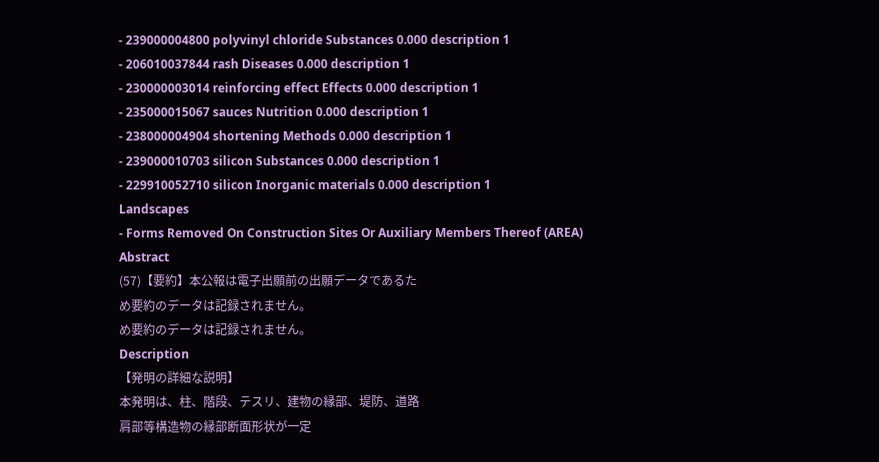- 239000004800 polyvinyl chloride Substances 0.000 description 1
- 206010037844 rash Diseases 0.000 description 1
- 230000003014 reinforcing effect Effects 0.000 description 1
- 235000015067 sauces Nutrition 0.000 description 1
- 238000004904 shortening Methods 0.000 description 1
- 239000010703 silicon Substances 0.000 description 1
- 229910052710 silicon Inorganic materials 0.000 description 1
Landscapes
- Forms Removed On Construction Sites Or Auxiliary Members Thereof (AREA)
Abstract
(57)【要約】本公報は電子出願前の出願データであるた
め要約のデータは記録されません。
め要約のデータは記録されません。
Description
【発明の詳細な説明】
本発明は、柱、階段、テスリ、建物の縁部、堤防、道路
肩部等構造物の縁部断面形状が一定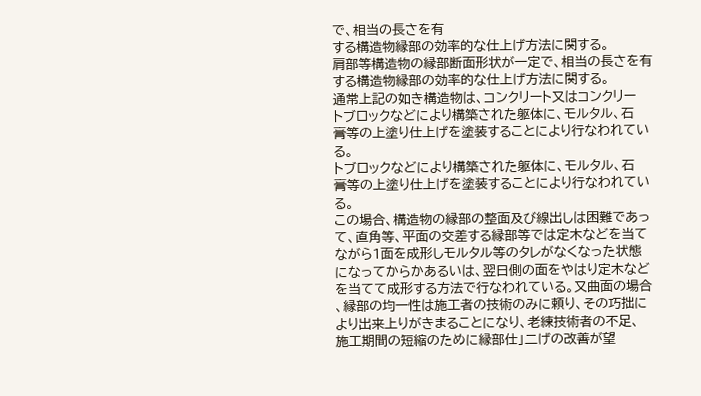で、相当の長さを有
する構造物縁部の効率的な仕上げ方法に関する。
肩部等構造物の縁部断面形状が一定で、相当の長さを有
する構造物縁部の効率的な仕上げ方法に関する。
通常上記の如き構造物は、コンクリート又はコンクリー
トブロックなどにより構築された躯体に、モルタル、石
膏等の上塗り仕上げを塗装することにより行なわれてい
る。
トブロックなどにより構築された躯体に、モルタル、石
膏等の上塗り仕上げを塗装することにより行なわれてい
る。
この場合、構造物の縁部の整面及び線出しは困難であっ
て、直角等、平面の交差する縁部等では定木などを当て
ながら1面を成形しモルタル等のタレがなくなった状態
になってからかあるいは、翌日側の面をやはり定木など
を当てて成形する方法で行なわれている。又曲面の場合
、縁部の均一性は施工者の技術のみに頼り、その巧拙に
より出来上りがきまることになり、老練技術者の不足、
施工期間の短縮のために縁部仕」二げの改善が望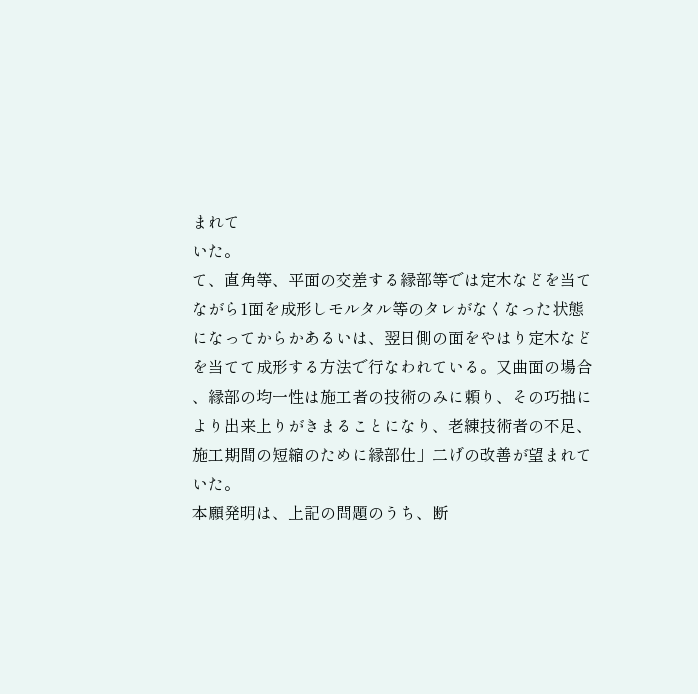まれて
いた。
て、直角等、平面の交差する縁部等では定木などを当て
ながら1面を成形しモルタル等のタレがなくなった状態
になってからかあるいは、翌日側の面をやはり定木など
を当てて成形する方法で行なわれている。又曲面の場合
、縁部の均一性は施工者の技術のみに頼り、その巧拙に
より出来上りがきまることになり、老練技術者の不足、
施工期間の短縮のために縁部仕」二げの改善が望まれて
いた。
本願発明は、上記の問題のうち、断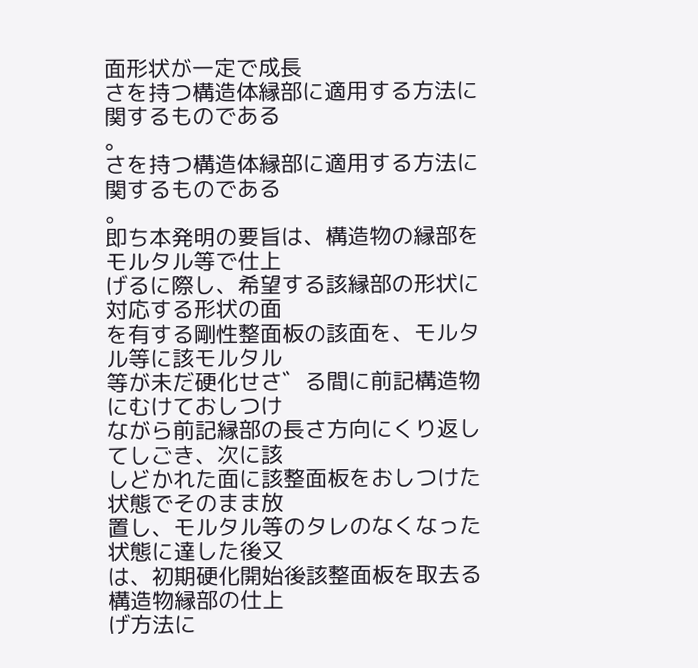面形状が一定で成長
さを持つ構造体縁部に適用する方法に関するものである
。
さを持つ構造体縁部に適用する方法に関するものである
。
即ち本発明の要旨は、構造物の縁部をモルタル等で仕上
げるに際し、希望する該縁部の形状に対応する形状の面
を有する剛性整面板の該面を、モルタル等に該モルタル
等が未だ硬化せさ゛る間に前記構造物にむけておしつけ
ながら前記縁部の長さ方向にくり返してしごき、次に該
しどかれた面に該整面板をおしつけた状態でそのまま放
置し、モルタル等のタレのなくなった状態に達した後又
は、初期硬化開始後該整面板を取去る構造物縁部の仕上
げ方法に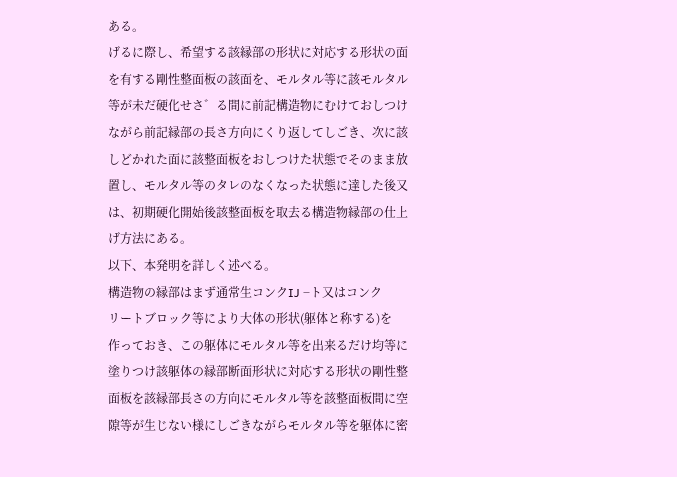ある。
げるに際し、希望する該縁部の形状に対応する形状の面
を有する剛性整面板の該面を、モルタル等に該モルタル
等が未だ硬化せさ゛る間に前記構造物にむけておしつけ
ながら前記縁部の長さ方向にくり返してしごき、次に該
しどかれた面に該整面板をおしつけた状態でそのまま放
置し、モルタル等のタレのなくなった状態に達した後又
は、初期硬化開始後該整面板を取去る構造物縁部の仕上
げ方法にある。
以下、本発明を詳しく述べる。
構造物の縁部はまず通常生コンクIJ −ト又はコンク
リートブロック等により大体の形状(躯体と称する)を
作っておき、この躯体にモルタル等を出来るだけ均等に
塗りつけ該躯体の縁部断面形状に対応する形状の剛性整
面板を該縁部長さの方向にモルタル等を該整面板間に空
隙等が生じない様にしごきながらモルタル等を躯体に密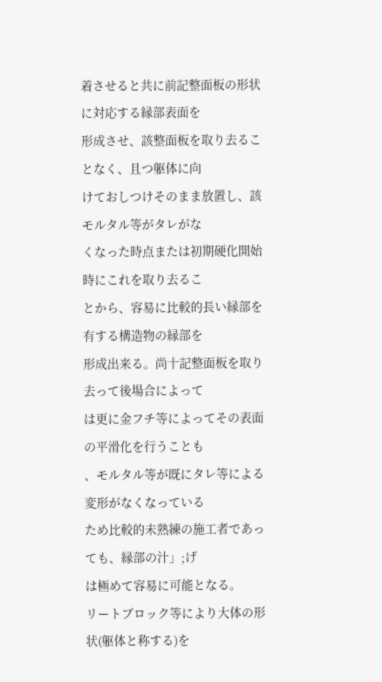着させると共に前記整面板の形状に対応する縁部表面を
形成させ、該整面板を取り去ることなく、且つ躯体に向
けておしつけそのまま放置し、該モルタル等がタレがな
くなった時点または初期硬化開始時にこれを取り去るこ
とから、容易に比較的長い縁部を有する構造物の縁部を
形成出来る。尚十記整面板を取り去って後場合によって
は更に金フチ等によってその表面の平滑化を行うことも
、モルタル等が既にタレ等による変形がなくなっている
ため比較的未熟練の施工者であっても、縁部の汁」;げ
は極めて容易に可能となる。
リートブロック等により大体の形状(躯体と称する)を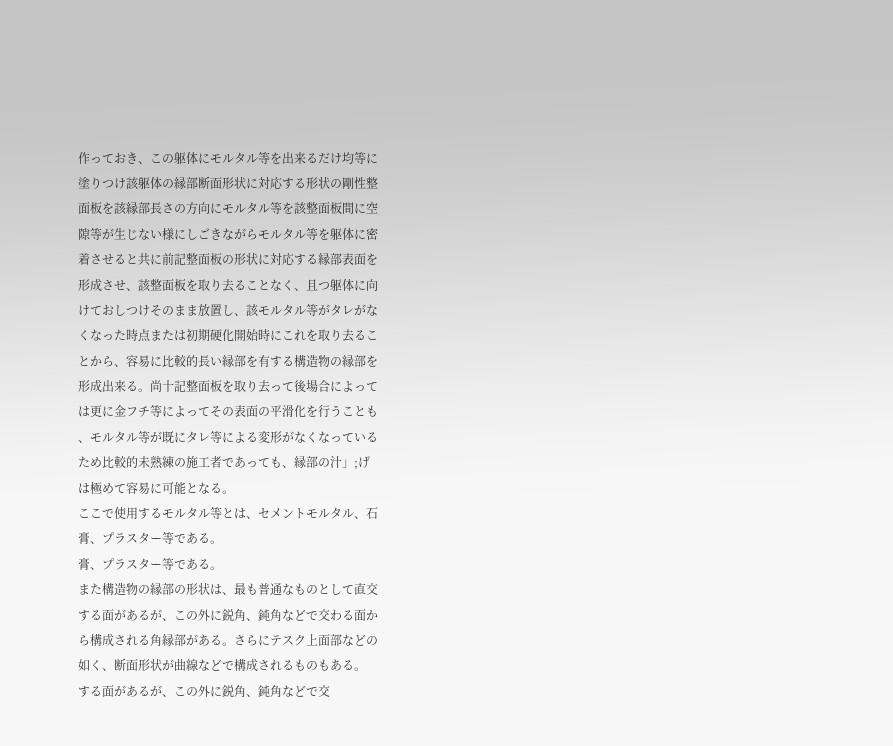作っておき、この躯体にモルタル等を出来るだけ均等に
塗りつけ該躯体の縁部断面形状に対応する形状の剛性整
面板を該縁部長さの方向にモルタル等を該整面板間に空
隙等が生じない様にしごきながらモルタル等を躯体に密
着させると共に前記整面板の形状に対応する縁部表面を
形成させ、該整面板を取り去ることなく、且つ躯体に向
けておしつけそのまま放置し、該モルタル等がタレがな
くなった時点または初期硬化開始時にこれを取り去るこ
とから、容易に比較的長い縁部を有する構造物の縁部を
形成出来る。尚十記整面板を取り去って後場合によって
は更に金フチ等によってその表面の平滑化を行うことも
、モルタル等が既にタレ等による変形がなくなっている
ため比較的未熟練の施工者であっても、縁部の汁」;げ
は極めて容易に可能となる。
ここで使用するモルタル等とは、セメントモルタル、石
膏、プラスター等である。
膏、プラスター等である。
また構造物の縁部の形状は、最も普通なものとして直交
する面があるが、この外に鋭角、鈍角などで交わる面か
ら構成される角縁部がある。さらにテスク上面部などの
如く、断面形状が曲線などで構成されるものもある。
する面があるが、この外に鋭角、鈍角などで交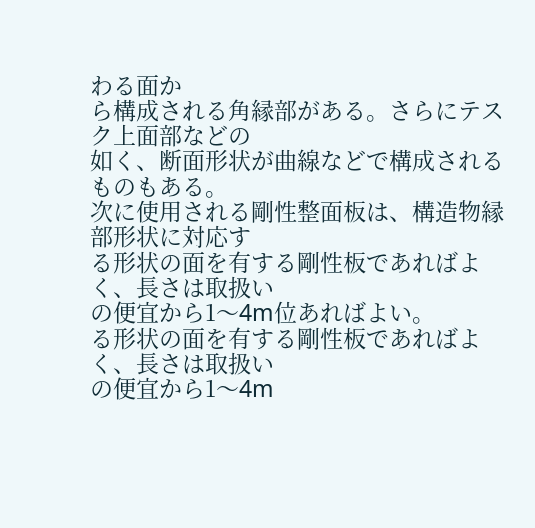わる面か
ら構成される角縁部がある。さらにテスク上面部などの
如く、断面形状が曲線などで構成されるものもある。
次に使用される剛性整面板は、構造物縁部形状に対応す
る形状の面を有する剛性板であればよく、長さは取扱い
の便宜から1〜4m位あればよい。
る形状の面を有する剛性板であればよく、長さは取扱い
の便宜から1〜4m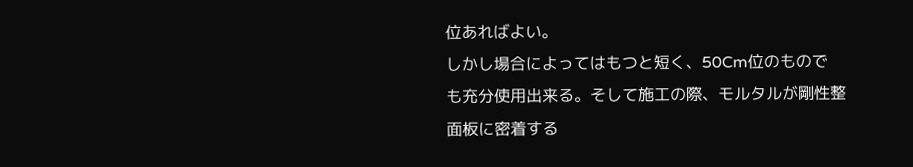位あればよい。
しかし場合によってはもつと短く、50Cm位のもので
も充分使用出来る。そして施工の際、モルタルが剛性整
面板に密着する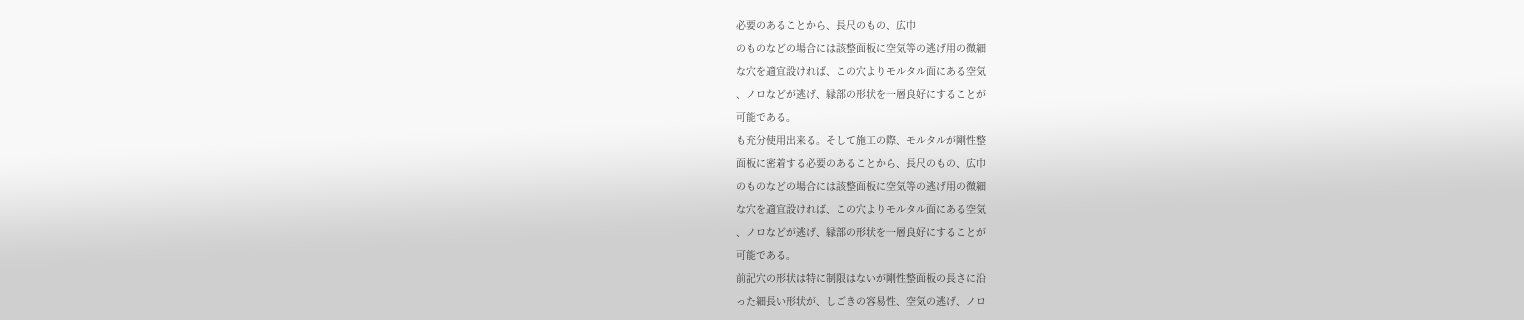必要のあることから、長尺のもの、広巾
のものなどの場合には該整面板に空気等の逃げ用の微細
な穴を適宜設ければ、この穴よりモルタル面にある空気
、ノロなどが逃げ、縁部の形状を一層良好にすることが
可能である。
も充分使用出来る。そして施工の際、モルタルが剛性整
面板に密着する必要のあることから、長尺のもの、広巾
のものなどの場合には該整面板に空気等の逃げ用の微細
な穴を適宜設ければ、この穴よりモルタル面にある空気
、ノロなどが逃げ、縁部の形状を一層良好にすることが
可能である。
前記穴の形状は特に制限はないが剛性整面板の長さに沿
った細長い形状が、しごきの容易性、空気の逃げ、ノロ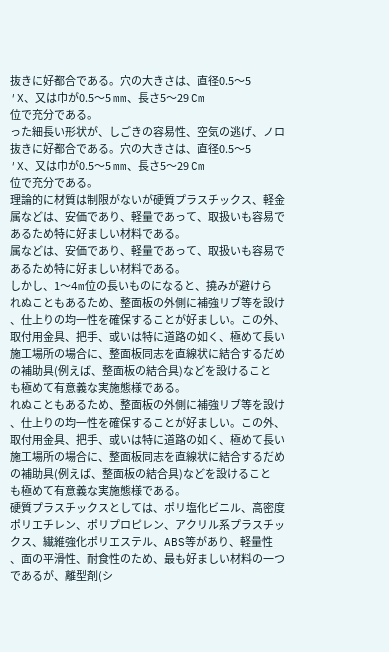抜きに好都合である。穴の大きさは、直径0.5〜5
′X、又は巾が0.5〜5 mm、長さ5〜29 Cm
位で充分である。
った細長い形状が、しごきの容易性、空気の逃げ、ノロ
抜きに好都合である。穴の大きさは、直径0.5〜5
′X、又は巾が0.5〜5 mm、長さ5〜29 Cm
位で充分である。
理論的に材質は制限がないが硬質プラスチックス、軽金
属などは、安価であり、軽量であって、取扱いも容易で
あるため特に好ましい材料である。
属などは、安価であり、軽量であって、取扱いも容易で
あるため特に好ましい材料である。
しかし、1〜4m位の長いものになると、撓みが避けら
れぬこともあるため、整面板の外側に補強リブ等を設け
、仕上りの均一性を確保することが好ましい。この外、
取付用金具、把手、或いは特に道路の如く、極めて長い
施工場所の場合に、整面板同志を直線状に結合するだめ
の補助具(例えば、整面板の結合具)などを設けること
も極めて有意義な実施態様である。
れぬこともあるため、整面板の外側に補強リブ等を設け
、仕上りの均一性を確保することが好ましい。この外、
取付用金具、把手、或いは特に道路の如く、極めて長い
施工場所の場合に、整面板同志を直線状に結合するだめ
の補助具(例えば、整面板の結合具)などを設けること
も極めて有意義な実施態様である。
硬質プラスチックスとしては、ポリ塩化ビニル、高密度
ポリエチレン、ポリプロピレン、アクリル系プラスチッ
クス、繊維強化ポリエステル、ABS等があり、軽量性
、面の平滑性、耐食性のため、最も好ましい材料の一つ
であるが、離型剤(シ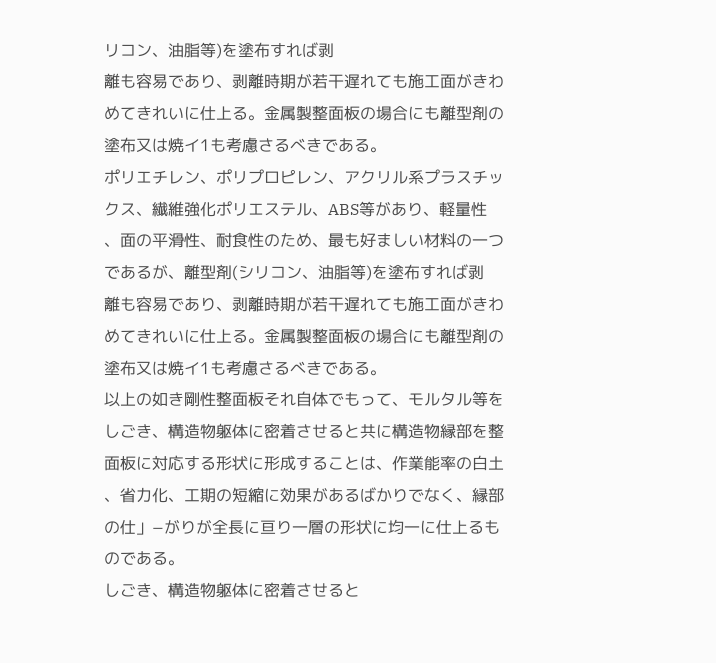リコン、油脂等)を塗布すれば剥
離も容易であり、剥離時期が若干遅れても施工面がきわ
めてきれいに仕上る。金属製整面板の場合にも離型剤の
塗布又は焼イ1も考慮さるべきである。
ポリエチレン、ポリプロピレン、アクリル系プラスチッ
クス、繊維強化ポリエステル、ABS等があり、軽量性
、面の平滑性、耐食性のため、最も好ましい材料の一つ
であるが、離型剤(シリコン、油脂等)を塗布すれば剥
離も容易であり、剥離時期が若干遅れても施工面がきわ
めてきれいに仕上る。金属製整面板の場合にも離型剤の
塗布又は焼イ1も考慮さるべきである。
以上の如き剛性整面板それ自体でもって、モルタル等を
しごき、構造物躯体に密着させると共に構造物縁部を整
面板に対応する形状に形成することは、作業能率の白土
、省力化、工期の短縮に効果があるばかりでなく、縁部
の仕」−がりが全長に亘り一層の形状に均一に仕上るも
のである。
しごき、構造物躯体に密着させると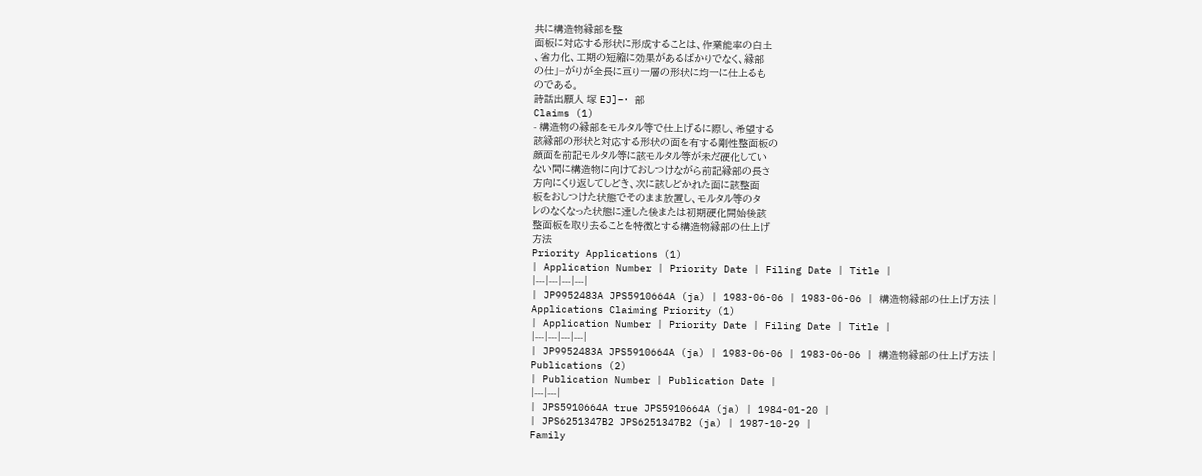共に構造物縁部を整
面板に対応する形状に形成することは、作業能率の白土
、省力化、工期の短縮に効果があるばかりでなく、縁部
の仕」−がりが全長に亘り一層の形状に均一に仕上るも
のである。
詩話出願人 塚 EJ]−・ 部
Claims (1)
- 構造物の縁部をモルタル等で仕上げるに際し、希望する
該縁部の形状と対応する形状の面を有する剛性整面板の
顔面を前記モルタル等に該モルタル等が未だ硬化してい
ない間に構造物に向けておしつけながら前記縁部の長さ
方向にくり返してしどき、次に該しどかれた面に該整面
板をおしつけた状態でそのまま放置し、モルタル等のタ
レのなくなった状態に達した後または初期硬化開始後該
整面板を取り去ることを特徴とする構造物縁部の仕上げ
方法
Priority Applications (1)
| Application Number | Priority Date | Filing Date | Title |
|---|---|---|---|
| JP9952483A JPS5910664A (ja) | 1983-06-06 | 1983-06-06 | 構造物縁部の仕上げ方法 |
Applications Claiming Priority (1)
| Application Number | Priority Date | Filing Date | Title |
|---|---|---|---|
| JP9952483A JPS5910664A (ja) | 1983-06-06 | 1983-06-06 | 構造物縁部の仕上げ方法 |
Publications (2)
| Publication Number | Publication Date |
|---|---|
| JPS5910664A true JPS5910664A (ja) | 1984-01-20 |
| JPS6251347B2 JPS6251347B2 (ja) | 1987-10-29 |
Family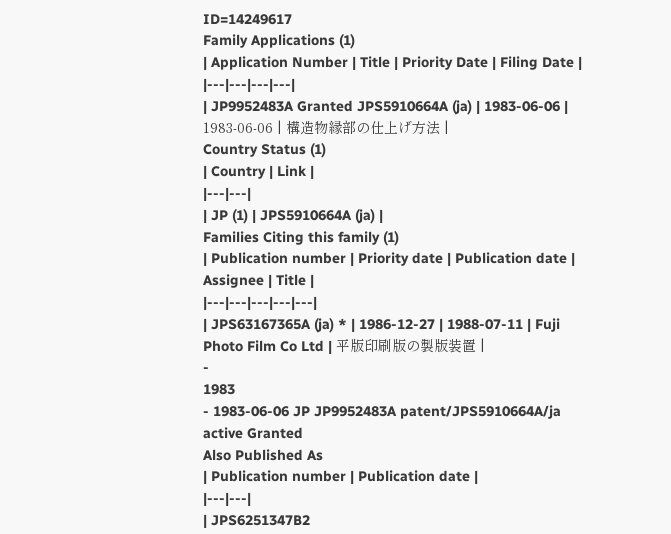ID=14249617
Family Applications (1)
| Application Number | Title | Priority Date | Filing Date |
|---|---|---|---|
| JP9952483A Granted JPS5910664A (ja) | 1983-06-06 | 1983-06-06 | 構造物縁部の仕上げ方法 |
Country Status (1)
| Country | Link |
|---|---|
| JP (1) | JPS5910664A (ja) |
Families Citing this family (1)
| Publication number | Priority date | Publication date | Assignee | Title |
|---|---|---|---|---|
| JPS63167365A (ja) * | 1986-12-27 | 1988-07-11 | Fuji Photo Film Co Ltd | 平版印刷版の製版装置 |
-
1983
- 1983-06-06 JP JP9952483A patent/JPS5910664A/ja active Granted
Also Published As
| Publication number | Publication date |
|---|---|
| JPS6251347B2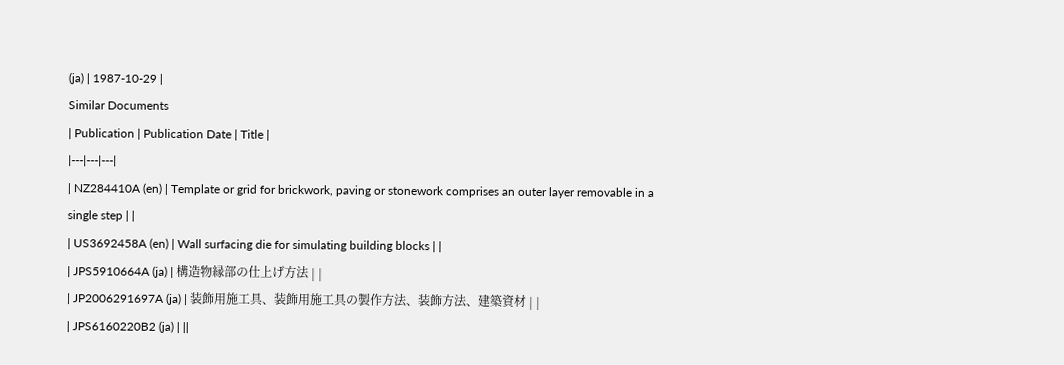(ja) | 1987-10-29 |
Similar Documents
| Publication | Publication Date | Title |
|---|---|---|
| NZ284410A (en) | Template or grid for brickwork, paving or stonework comprises an outer layer removable in a single step | |
| US3692458A (en) | Wall surfacing die for simulating building blocks | |
| JPS5910664A (ja) | 構造物縁部の仕上げ方法 | |
| JP2006291697A (ja) | 装飾用施工具、装飾用施工具の製作方法、装飾方法、建築資材 | |
| JPS6160220B2 (ja) | ||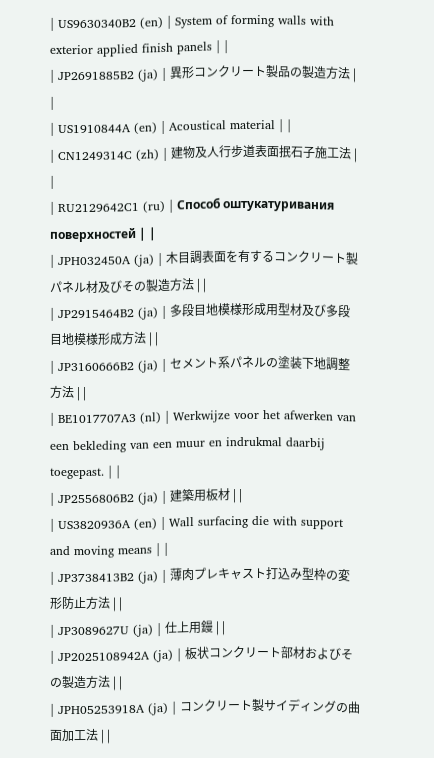| US9630340B2 (en) | System of forming walls with exterior applied finish panels | |
| JP2691885B2 (ja) | 異形コンクリート製品の製造方法 | |
| US1910844A (en) | Acoustical material | |
| CN1249314C (zh) | 建物及人行步道表面抿石子施工法 | |
| RU2129642C1 (ru) | Способ оштукатуривания поверхностей | |
| JPH032450A (ja) | 木目調表面を有するコンクリート製パネル材及びその製造方法 | |
| JP2915464B2 (ja) | 多段目地模様形成用型材及び多段目地模様形成方法 | |
| JP3160666B2 (ja) | セメント系パネルの塗装下地調整方法 | |
| BE1017707A3 (nl) | Werkwijze voor het afwerken van een bekleding van een muur en indrukmal daarbij toegepast. | |
| JP2556806B2 (ja) | 建築用板材 | |
| US3820936A (en) | Wall surfacing die with support and moving means | |
| JP3738413B2 (ja) | 薄肉プレキャスト打込み型枠の変形防止方法 | |
| JP3089627U (ja) | 仕上用鏝 | |
| JP2025108942A (ja) | 板状コンクリート部材およびその製造方法 | |
| JPH05253918A (ja) | コンクリート製サイディングの曲面加工法 | |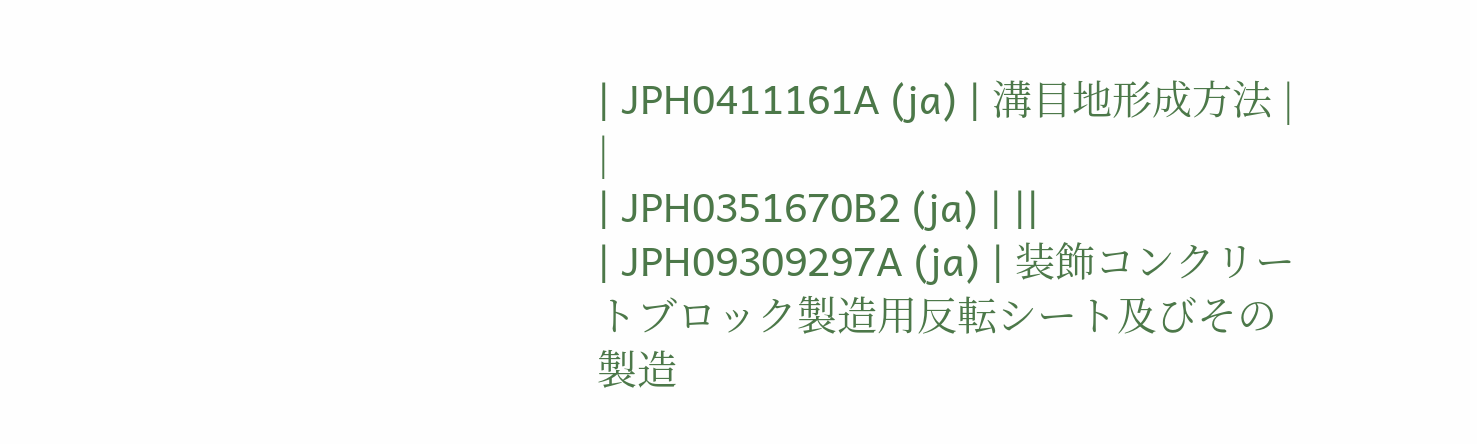| JPH0411161A (ja) | 溝目地形成方法 | |
| JPH0351670B2 (ja) | ||
| JPH09309297A (ja) | 装飾コンクリートブロック製造用反転シート及びその製造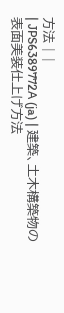方法 | |
| JPS6389772A (ja) | 建築、土木構築物の表面美装仕上げ方法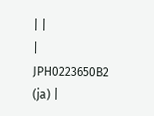| |
| JPH0223650B2 (ja) |